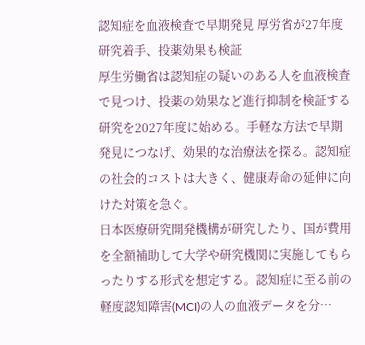認知症を血液検査で早期発見 厚労省が27年度研究着手、投薬効果も検証
厚生労働省は認知症の疑いのある人を血液検査で見つけ、投薬の効果など進行抑制を検証する研究を2027年度に始める。手軽な方法で早期発見につなげ、効果的な治療法を探る。認知症の社会的コストは大きく、健康寿命の延伸に向けた対策を急ぐ。
日本医療研究開発機構が研究したり、国が費用を全額補助して大学や研究機関に実施してもらったりする形式を想定する。認知症に至る前の軽度認知障害(MCI)の人の血液データを分…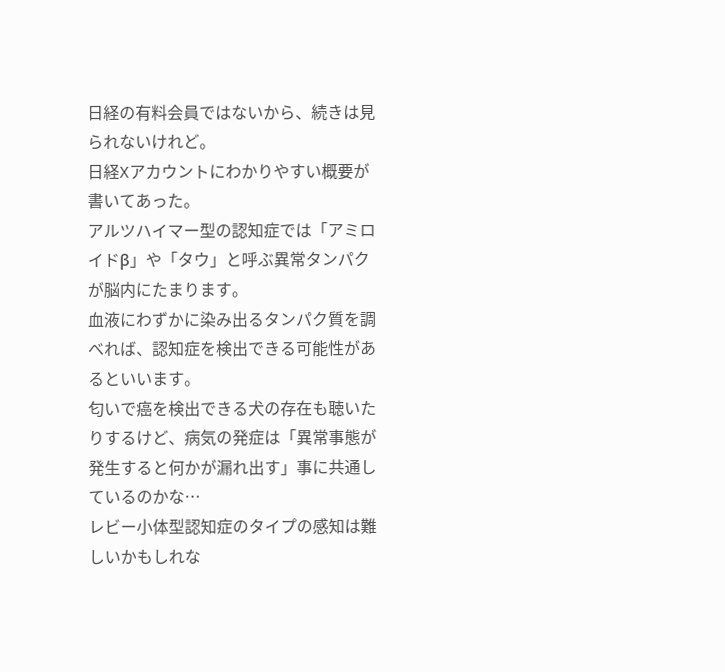日経の有料会員ではないから、続きは見られないけれど。
日経Xアカウントにわかりやすい概要が書いてあった。
アルツハイマー型の認知症では「アミロイドβ」や「タウ」と呼ぶ異常タンパクが脳内にたまります。
血液にわずかに染み出るタンパク質を調べれば、認知症を検出できる可能性があるといいます。
匂いで癌を検出できる犬の存在も聴いたりするけど、病気の発症は「異常事態が発生すると何かが漏れ出す」事に共通しているのかな…
レビー小体型認知症のタイプの感知は難しいかもしれな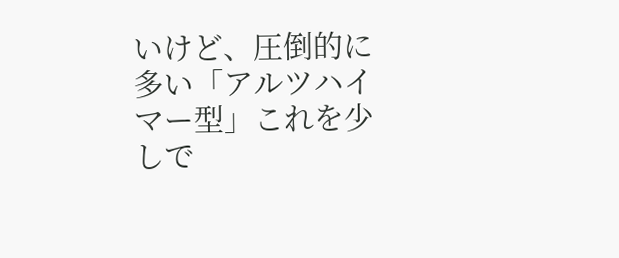いけど、圧倒的に多い「アルツハイマー型」これを少しで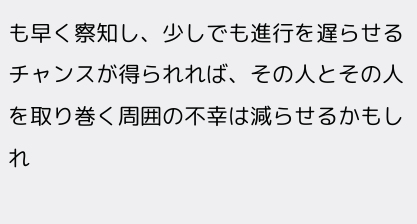も早く察知し、少しでも進行を遅らせるチャンスが得られれば、その人とその人を取り巻く周囲の不幸は減らせるかもしれ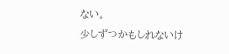ない。
少しずつかもしれないけ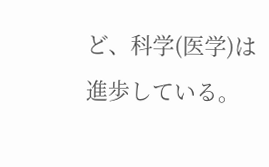ど、科学(医学)は進歩している。